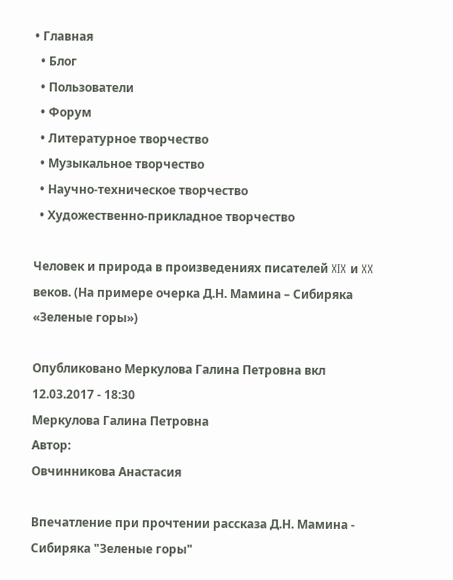• Главная
  • Блог
  • Пользователи
  • Форум
  • Литературное творчество
  • Музыкальное творчество
  • Научно-техническое творчество
  • Художественно-прикладное творчество

Человек и природа в произведениях писателей XIX и XX веков. (На примере очерка Д.Н. Мамина – Сибиряка «Зеленые горы»)

Опубликовано Меркулова Галина Петровна вкл 12.03.2017 - 18:30
Меркулова Галина Петровна
Автор:
Овчинникова Анастасия

Впечатление при прочтении рассказа Д.Н. Мамина - Сибиряка "Зеленые горы"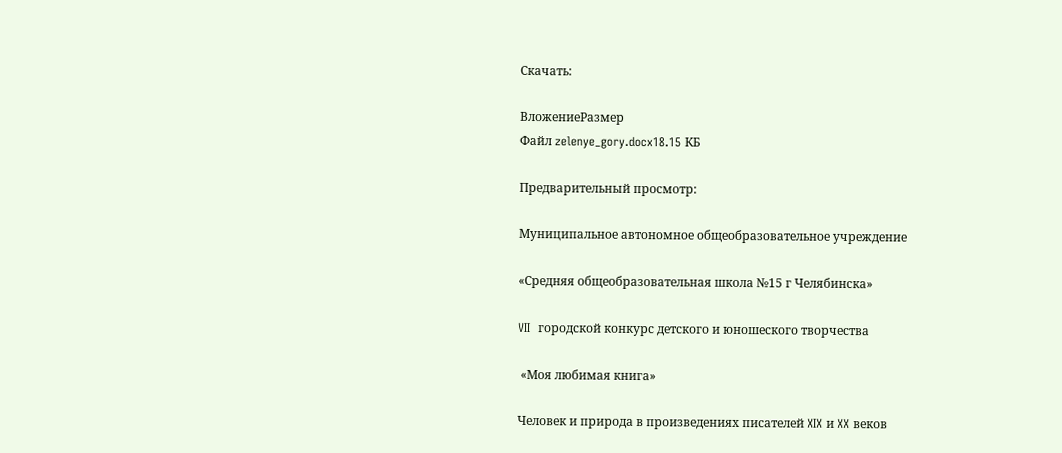Скачать:

ВложениеРазмер
Файл zelenye_gory.docx18.15 КБ

Предварительный просмотр:

Муниципальное автономное общеобразовательное учреждение

«Средняя общеобразовательная школа №15 г Челябинска»

VII  городской конкурс детского и юношеского творчества

 «Моя любимая книга»

Человек и природа в произведениях писателей XIX и XX веков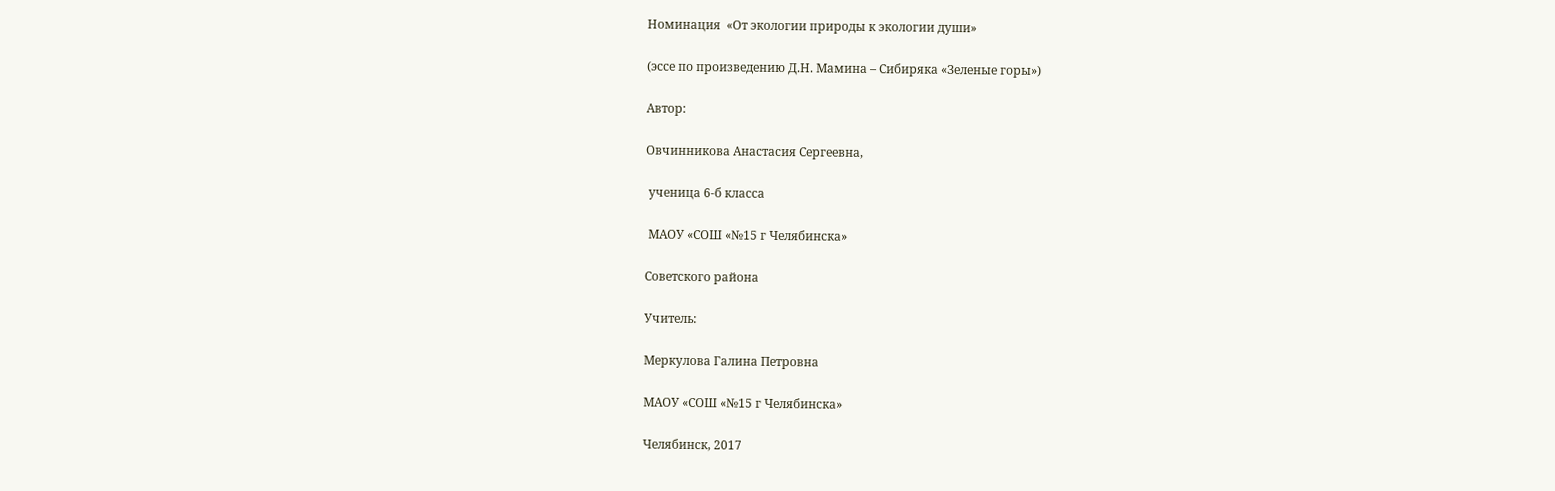Номинация  «От экологии природы к экологии души»

(эссе по произведению Д.Н. Мамина – Сибиряка «Зеленые горы»)

Автор:

Овчинникова Анастасия Сергеевна,

 ученица 6-б класса

 МАОУ «СОШ «№15 г Челябинска»

Советского района

Учитель:

Меркулова Галина Петровна

МАОУ «СОШ «№15 г Челябинска»

Челябинск, 2017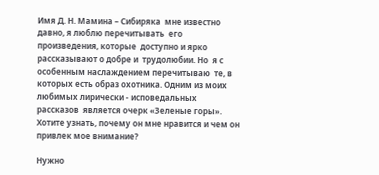Имя Д. Н. Мамина – Сибиряка  мне известно давно, я люблю перечитывать  его произведения, которые  доступно и ярко рассказывают о добре и  трудолюбии. Но  я с особенным наслаждением перечитываю  те, в которых есть образ охотника. Одним из моих любимых лирически - исповедальных  рассказов  является очерк «Зеленые горы». Хотите узнать, почему он мне нравится и чем он привлек мое внимание?

Нужно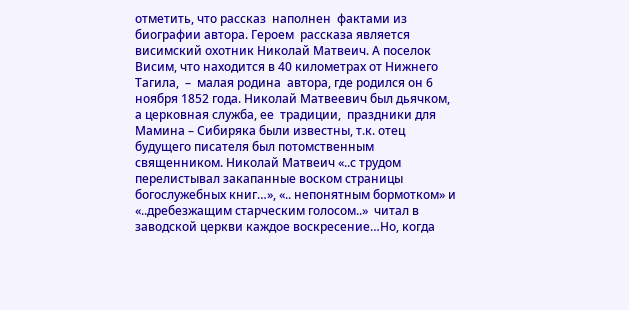отметить, что рассказ  наполнен  фактами из биографии автора. Героем  рассказа является висимский охотник Николай Матвеич. А поселок Висим, что находится в 40 километрах от Нижнего Тагила,  –  малая родина  автора, где родился он 6 ноября 1852 года. Николай Матвеевич был дьячком, а церковная служба, ее  традиции,  праздники для Мамина – Сибиряка были известны, т.к. отец будущего писателя был потомственным священником. Николай Матвеич «..с трудом перелистывал закапанные воском страницы богослужебных книг…», «.. непонятным бормотком» и «..дребезжащим старческим голосом..»  читал в заводской церкви каждое воскресение…Но, когда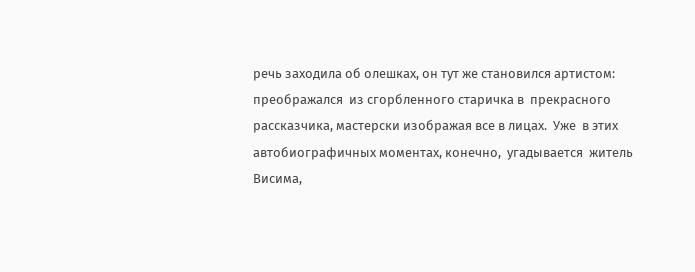речь заходила об олешках, он тут же становился артистом: преображался  из сгорбленного старичка в  прекрасного рассказчика, мастерски изображая все в лицах.  Уже  в этих  автобиографичных моментах, конечно,  угадывается  житель Висима,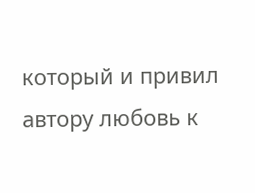который и привил автору любовь к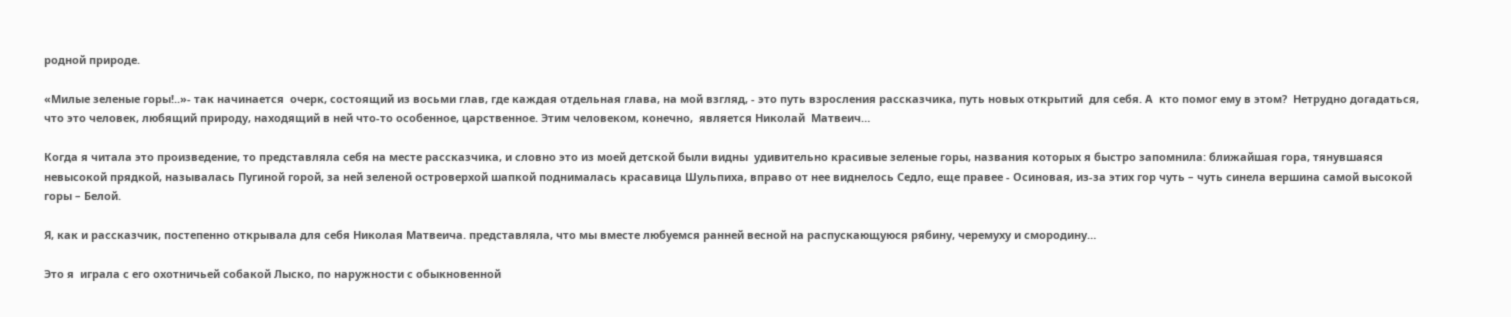родной природе.

«Милые зеленые горы!..»- так начинается  очерк, состоящий из восьми глав, где каждая отдельная глава, на мой взгляд, - это путь взросления рассказчика, путь новых открытий  для себя. А  кто помог ему в этом?  Нетрудно догадаться, что это человек, любящий природу, находящий в ней что-то особенное, царственное. Этим человеком, конечно,  является Николай  Матвеич…

Когда я читала это произведение, то представляла себя на месте рассказчика, и словно это из моей детской были видны  удивительно красивые зеленые горы, названия которых я быстро запомнила: ближайшая гора, тянувшаяся невысокой прядкой, называлась Пугиной горой, за ней зеленой островерхой шапкой поднималась красавица Шульпиха, вправо от нее виднелось Седло, еще правее - Осиновая, из-за этих гор чуть – чуть синела вершина самой высокой горы – Белой.

Я, как и рассказчик, постепенно открывала для себя Николая Матвеича. представляла, что мы вместе любуемся ранней весной на распускающуюся рябину, черемуху и смородину…

Это я  играла с его охотничьей собакой Лыско, по наружности с обыкновенной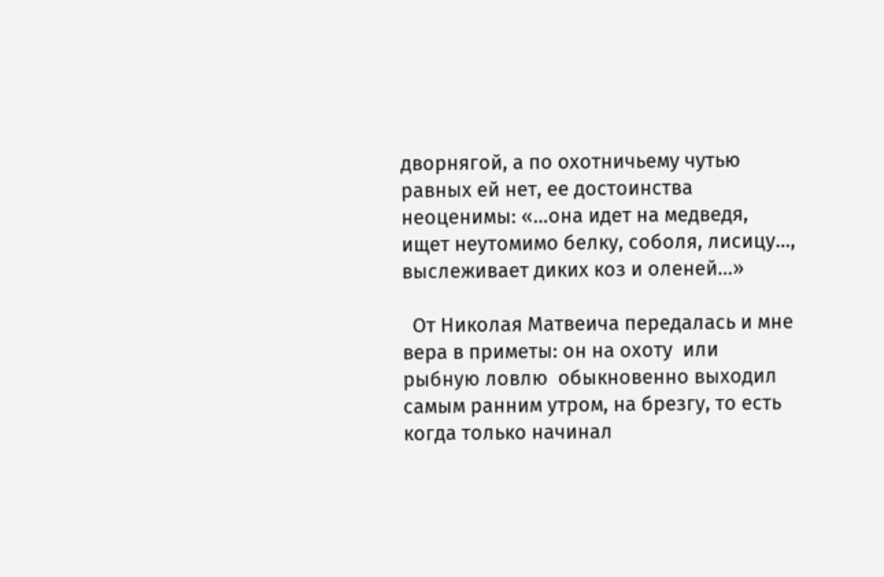дворнягой, а по охотничьему чутью равных ей нет, ее достоинства неоценимы: «…она идет на медведя, ищет неутомимо белку, соболя, лисицу…, выслеживает диких коз и оленей…»

  От Николая Матвеича передалась и мне вера в приметы: он на охоту  или рыбную ловлю  обыкновенно выходил самым ранним утром, на брезгу, то есть когда только начинал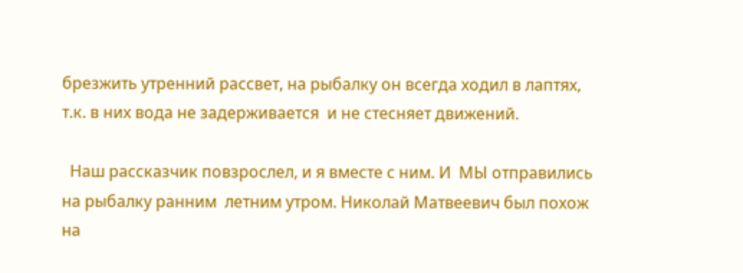брезжить утренний рассвет, на рыбалку он всегда ходил в лаптях, т.к. в них вода не задерживается  и не стесняет движений.

  Наш рассказчик повзрослел, и я вместе с ним. И  МЫ отправились на рыбалку ранним  летним утром. Николай Матвеевич был похож на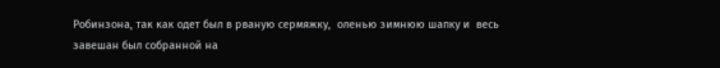Робинзона, так как одет был в рваную сермяжку,  оленью зимнюю шапку и  весь завешан был собранной на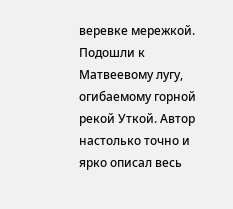веревке мережкой. Подошли к  Матвеевому лугу, огибаемому горной рекой Уткой. Автор настолько точно и ярко описал весь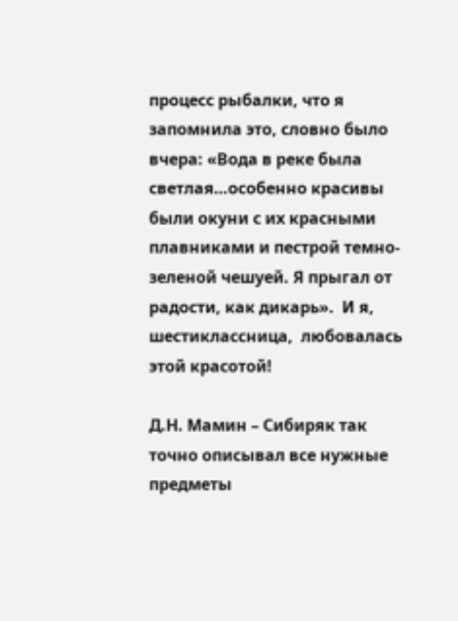процесс рыбалки, что я запомнила это, словно было вчера: «Вода в реке была светлая…особенно красивы были окуни с их красными плавниками и пестрой темно- зеленой чешуей. Я прыгал от радости, как дикарь».  И я, шестиклассница,  любовалась этой красотой!

Д.Н. Мамин – Сибиряк так точно описывал все нужные предметы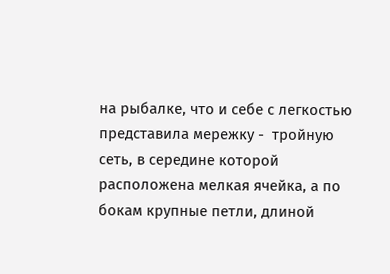на рыбалке, что и себе с легкостью представила мережку -  тройную сеть, в середине которой расположена мелкая ячейка, а по бокам крупные петли, длиной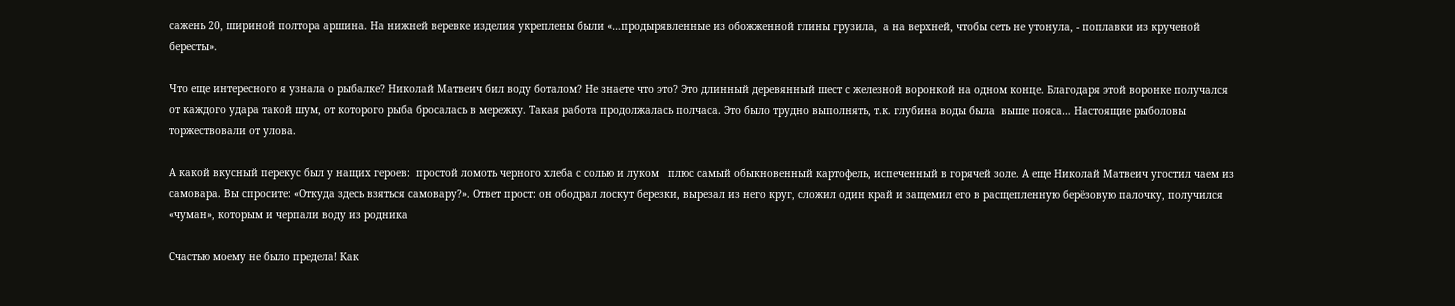сажень 20, шириной полтора аршина. На нижней веревке изделия укреплены были «…продырявленные из обожженной глины грузила,  а на верхней, чтобы сеть не утонула, - поплавки из крученой бересты».

Что еще интересного я узнала о рыбалке? Николай Матвеич бил воду боталом? Не знаете что это? Это длинный деревянный шест с железной воронкой на одном конце. Благодаря этой воронке получался от каждого удара такой шум, от которого рыба бросалась в мережку. Такая работа продолжалась полчаса. Это было трудно выполнять, т.к. глубина воды была  выше пояса… Настоящие рыболовы торжествовали от улова.

А какой вкусный перекус был у нащих героев:  простой ломоть черного хлеба с солью и луком   плюс самый обыкновенный картофель, испеченный в горячей золе. А еще Николай Матвеич угостил чаем из самовара. Вы спросите: «Откуда здесь взяться самовару?». Ответ прост: он ободрал лоскут березки, вырезал из него круг, сложил один край и защемил его в расщепленную берёзовую палочку, получился «чуман», которым и черпали воду из родника

Счастью моему не было предела! Как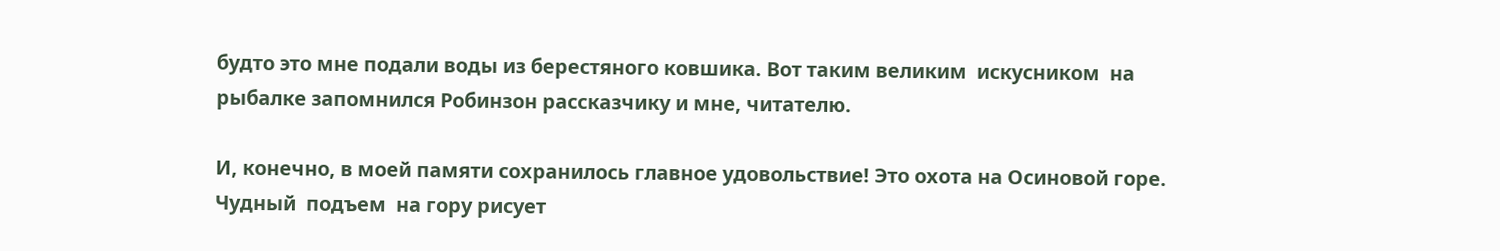будто это мне подали воды из берестяного ковшика. Вот таким великим  искусником  на рыбалке запомнился Робинзон рассказчику и мне, читателю.

И, конечно, в моей памяти сохранилось главное удовольствие! Это охота на Осиновой горе. Чудный  подъем  на гору рисует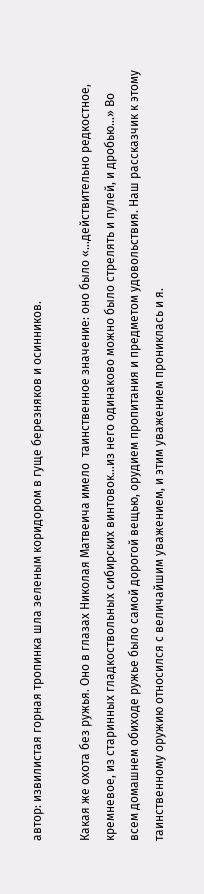автор: извилистая горная тропинка шла зеленым коридором в гуще березняков и осинников.

Какая же охота без ружья. Оно в глазах Николая Матвеича имело  таинственное значение: оно было «…действительно редкостное, кремневое, из старинных гладкоствольных сибирских винтовок…из него одинаково можно было стрелять и пулей, и дробью…» Во всем домашнем обиходе ружье было самой дорогой вещью, орудием пропитания и предметом удовольствия. Наш рассказчик к этому таинственному оружию относился с величайшим уважением, и этим уважением прониклась и я.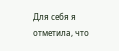Для себя я отметила, что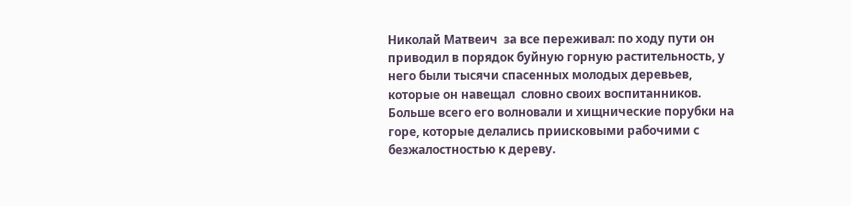Николай Матвеич  за все переживал: по ходу пути он приводил в порядок буйную горную растительность, у него были тысячи спасенных молодых деревьев, которые он навещал  словно своих воспитанников. Больше всего его волновали и хищнические порубки на горе, которые делались приисковыми рабочими с  безжалостностью к дереву.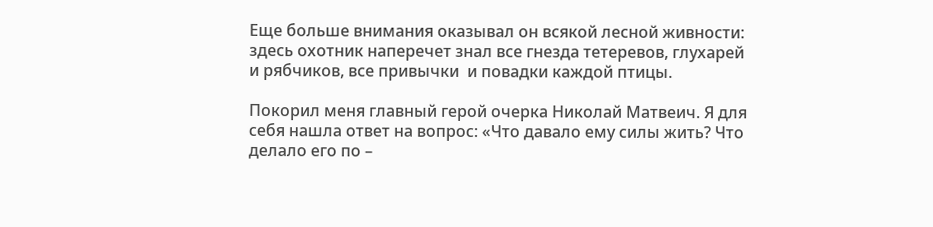Еще больше внимания оказывал он всякой лесной живности: здесь охотник наперечет знал все гнезда тетеревов, глухарей и рябчиков, все привычки  и повадки каждой птицы.

Покорил меня главный герой очерка Николай Матвеич. Я для себя нашла ответ на вопрос: «Что давало ему силы жить? Что делало его по –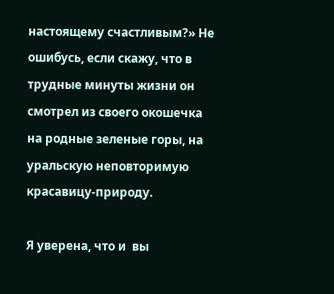настоящему счастливым?» Не ошибусь, если скажу, что в  трудные минуты жизни он смотрел из своего окошечка на родные зеленые горы, на уральскую неповторимую красавицу-природу.

Я уверена, что и  вы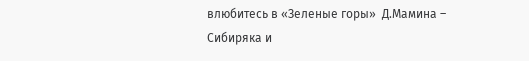влюбитесь в «Зеленые горы»  Д.Мамина – Сибиряка и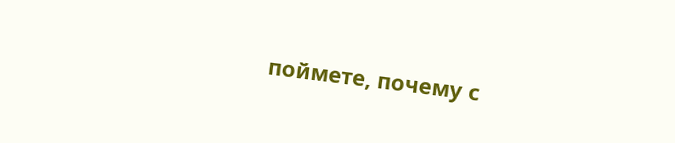поймете, почему с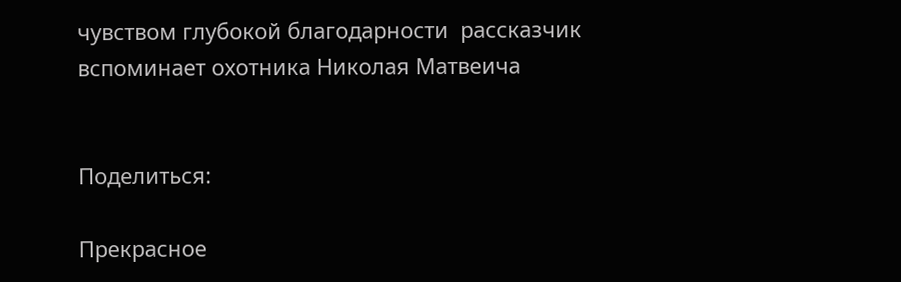чувством глубокой благодарности  рассказчик вспоминает охотника Николая Матвеича


Поделиться:

Прекрасное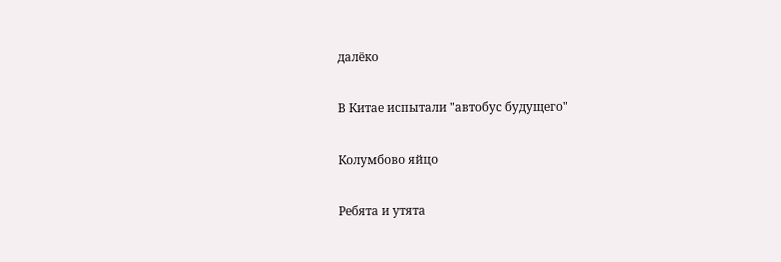далёко

В Китае испытали "автобус будущего"

Колумбово яйцо

Ребята и утята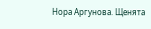Нора Аргунова. Щенята